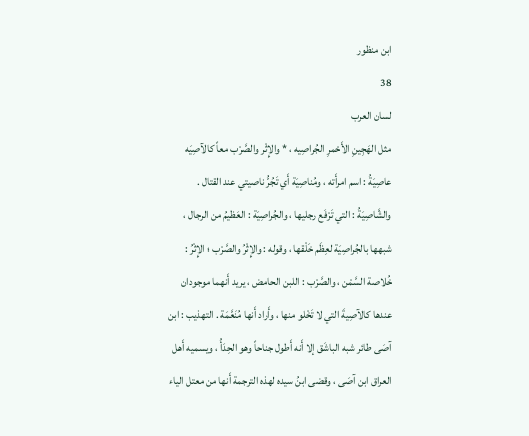ابن منظور
38
لسان العرب
مثل الهَجِينِ الأَحْمرِ الجُراصِيه ، * والإِثْر والصَّرْب معاً كالآصِيَه عاصِيَةُ : اسم امرأَته ، ومُناصِيَة أَي تَجُرُّ ناصيتي عند القتال . والشَّاصِيَةُ : التي تَرْفَع رجليها ، والجُراصِيَة : العَظيمُ من الرجال ، شبهها بالجُراصِيَة لعِظَم خَلْقها ، وقوله : والإِثْرُ والصَّرْب ؛ الإِثْرُ : خُلاصة السَّمْن ، والصَّرْب : اللبن الحامض ، يريد أَنهما موجودان عندها كالآصِيةَ التي لا تَخْلو منها ، وأَراد أَنها مُنَعَّمَة . التهذيب : ابن آصَى طائر شبه الباشَق إلا أَنه أَطول جناحاً وهو الحِدَأُ ، ويسميه أَهل العراق ابن آصَى ، وقضى ابنُ سيده لهذه الترجمة أَنها من معتل الياء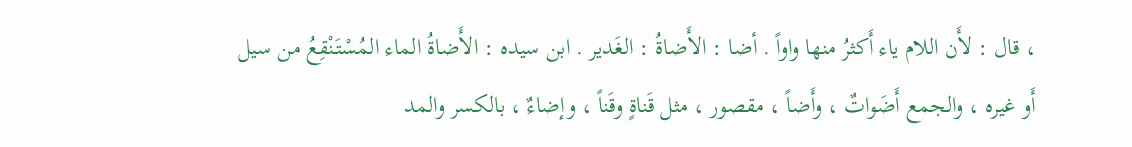، قال : لأَن اللام ياء أَكثرُ منها واواً . أضا : الأَضاةُ : الغَدير . ابن سيده : الأَضاةُ الماء المُسْتَنْقِعُ من سيل أَو غيره ، والجمع أَضَواتٌ ، وأَضاً ، مقصور ، مثل قَناةٍ وقَناً ، وإضاءٌ ، بالكسر والمد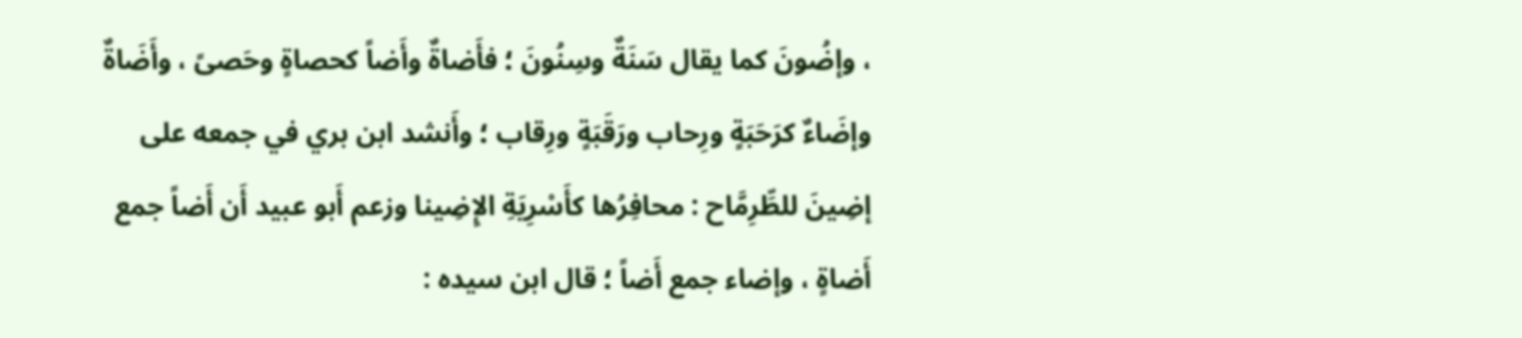، وإضُونَ كما يقال سَنَةٌ وسِنُونَ ؛ فأَضاةٌ وأَضاً كحصاةٍ وحَصىً ، وأَضَاةٌ وإضَاءٌ كرَحَبَةٍ ورِحاب ورَقَبَةٍ ورِقاب ؛ وأَنشد ابن بري في جمعه على إضِينَ للطِّرِمَّاح : محافِرُها كأَسْرِيَةِ الإِضِينا وزعم أَبو عبيد أَن أَضاً جمع أَضاةٍ ، وإضاء جمع أَضاً ؛ قال ابن سيده :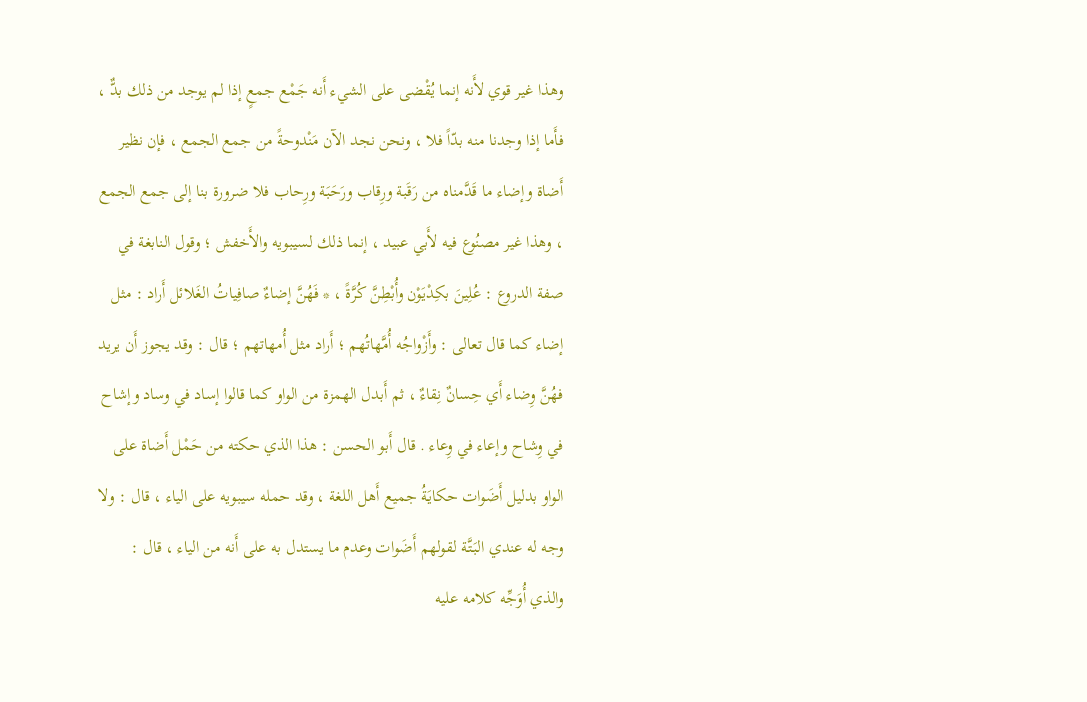وهذا غير قوي لأَنه إنما يُقْضى على الشيء أَنه جَمْع جمعٍ إذا لم يوجد من ذلك بدٌّ ، فأَما إذا وجدنا منه بدّاً فلا ، ونحن نجد الآن مَنْدوحةً من جمع الجمع ، فإن نظير أَضاة وإضاء ما قَدَّمناه من رَقَبة ورِقاب ورَحَبَة ورِحاب فلا ضرورة بنا إلى جمع الجمع ، وهذا غير مصنُوع فيه لأَبي عبيد ، إنما ذلك لسيبويه والأَخفش ؛ وقول النابغة في صفة الدروع : عُلِينَ بكِدْيَوْن وأُبْطِنَّ كُرَّةً ، * فَهُنَّ إضاءٌ صافِياتُ الغَلائل أَراد : مثل إضاء كما قال تعالى : وأَزْواجُه أُمَّهاتُهم ؛ أَراد مثل أُمهاتهم ؛ قال : وقد يجوز أَن يريد فهُنَّ وِضاء أَي حِسانٌ نِقاءٌ ، ثم أَبدل الهمزة من الواو كما قالوا إساد في وساد وإشاح في وِشاح وإعاء في وِعاء . قال أَبو الحسن : هذا الذي حكته من حَمْل أَضاة على الواو بدليل أَضَوات حكايَةُ جميع أَهل اللغة ، وقد حمله سيبويه على الياء ، قال : ولا وجه له عندي البَتَّة لقولهم أَضَوات وعدم ما يستدل به على أَنه من الياء ، قال : والذي أُوَجِّه كلامه عليه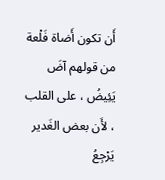أَن تكون أَضاة فَلْعة من قولهم آضَ يَئِيضُ ، على القلب ، لأَن بعض الغَدير يَرْجِعُ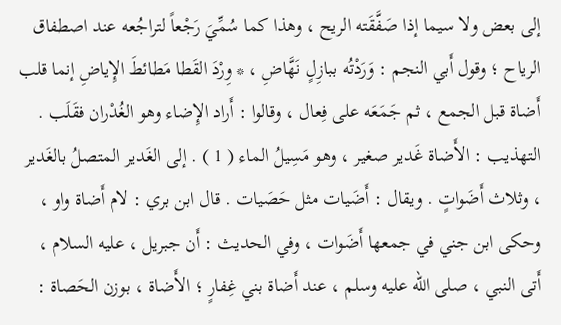إلى بعض ولا سيما إذا صَفَّقَته الريح ، وهذا كما سُمِّيَ رَجْعاً لتراجُعه عند اصطفاق الرياح ؛ وقول أَبي النجم : وَرَدْتُه ببازِلٍ نَهَّاضِ ، * وِرْدَ القَطا مَطائطَ الإِياضِ إنما قلب أَضاة قبل الجمع ، ثم جَمَعَه على فِعال ، وقالوا : أَراد الإِضاء وهو الغُدْران فقَلَب . التهذيب : الأَضاة غَدير صغير ، وهو مَسِيلُ الماء ( 1 ) . إلى الغَدير المتصلُ بالغَدير ، وثلاث أَضَواتٍ . ويقال : أَضَيات مثل حَصَيات . قال ابن بري : لام أَضاة واو ، وحكى ابن جني في جمعها أَضَوات ، وفي الحديث : أَن جبريل ، عليه السلام ، أَتى النبي ، صلى الله عليه وسلم ، عند أَضاة بني غِفارٍ ؛ الأَضاة ، بوزن الحَصاة :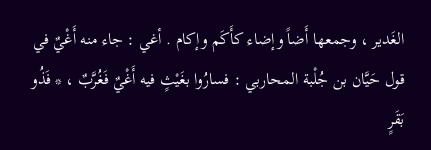الغَدير ، وجمعها أَضاً وإضاء كأَكَم وإكام . أغي : جاء منه أَغْيٌ في قول حَيَّان بن جُلْبة المحاربي : فسارُوا بغَيْثٍ فيه أَغْيٌ فَغُرَّبٌ ، * فَذُو بَقَرٍ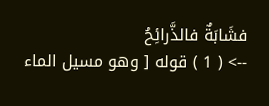فشَابَةٌ فالذَّرائِحُ
--> ( 1 ) قوله [ وهو مسيل الماء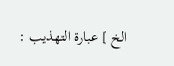الخ ] عبارة التهذيب :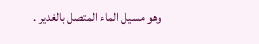وهو مسيل الماء المتصل بالغدير .